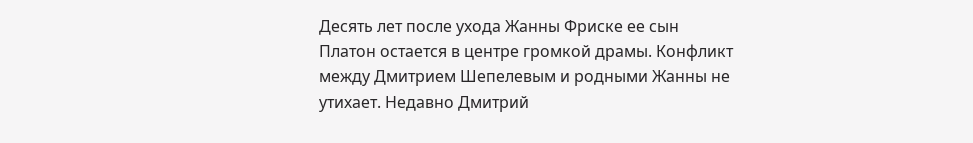Десять лет после ухода Жанны Фриске ее сын Платон остается в центре громкой драмы. Конфликт между Дмитрием Шепелевым и родными Жанны не утихает. Недавно Дмитрий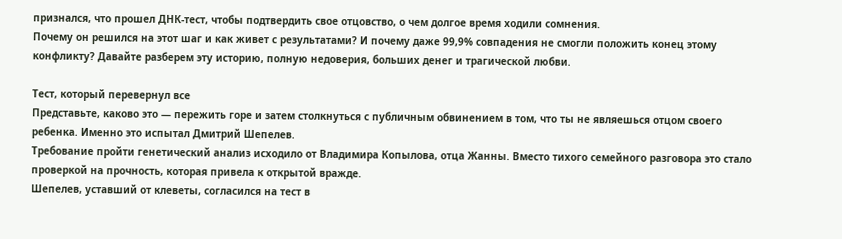признался, что прошел ДНК-тест, чтобы подтвердить свое отцовство, о чем долгое время ходили сомнения.
Почему он решился на этот шаг и как живет с результатами? И почему даже 99,9% совпадения не смогли положить конец этому конфликту? Давайте разберем эту историю, полную недоверия, больших денег и трагической любви.

Тест, который перевернул все
Представьте, каково это — пережить горе и затем столкнуться с публичным обвинением в том, что ты не являешься отцом своего ребенка. Именно это испытал Дмитрий Шепелев.
Требование пройти генетический анализ исходило от Владимира Копылова, отца Жанны. Вместо тихого семейного разговора это стало проверкой на прочность, которая привела к открытой вражде.
Шепелев, уставший от клеветы, согласился на тест в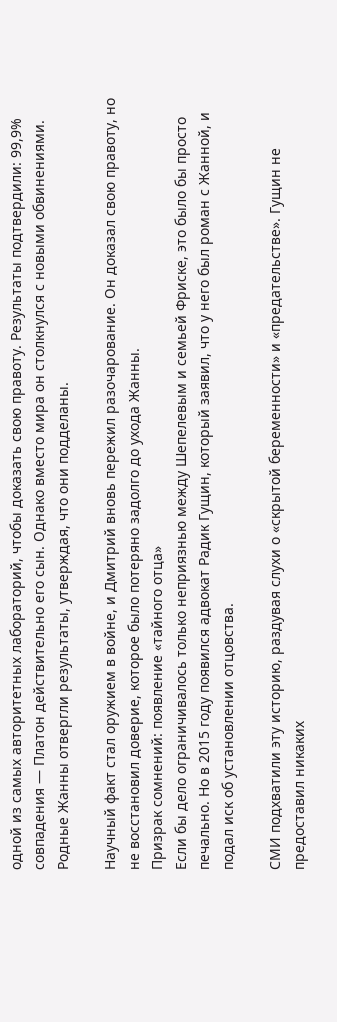одной из самых авторитетных лабораторий, чтобы доказать свою правоту. Результаты подтвердили: 99,9% совпадения — Платон действительно его сын. Однако вместо мира он столкнулся с новыми обвинениями. Родные Жанны отвергли результаты, утверждая, что они подделаны.

Научный факт стал оружием в войне, и Дмитрий вновь пережил разочарование. Он доказал свою правоту, но не восстановил доверие, которое было потеряно задолго до ухода Жанны.
Призрак сомнений: появление «тайного отца»
Если бы дело ограничивалось только неприязнью между Шепелевым и семьей Фриске, это было бы просто печально. Но в 2015 году появился адвокат Радик Гущин, который заявил, что у него был роман с Жанной, и подал иск об установлении отцовства.

СМИ подхватили эту историю, раздувая слухи о «скрытой беременности» и «предательстве». Гущин не предоставил никаких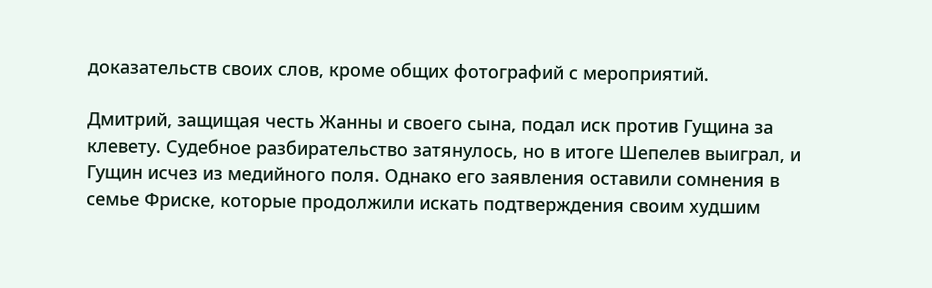доказательств своих слов, кроме общих фотографий с мероприятий.

Дмитрий, защищая честь Жанны и своего сына, подал иск против Гущина за клевету. Судебное разбирательство затянулось, но в итоге Шепелев выиграл, и Гущин исчез из медийного поля. Однако его заявления оставили сомнения в семье Фриске, которые продолжили искать подтверждения своим худшим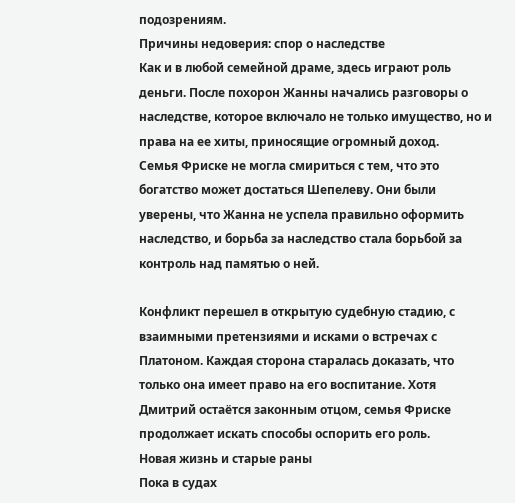подозрениям.
Причины недоверия: спор о наследстве
Как и в любой семейной драме, здесь играют роль деньги. После похорон Жанны начались разговоры о наследстве, которое включало не только имущество, но и права на ее хиты, приносящие огромный доход.
Семья Фриске не могла смириться с тем, что это богатство может достаться Шепелеву. Они были уверены, что Жанна не успела правильно оформить наследство, и борьба за наследство стала борьбой за контроль над памятью о ней.

Конфликт перешел в открытую судебную стадию, с взаимными претензиями и исками о встречах с Платоном. Каждая сторона старалась доказать, что только она имеет право на его воспитание. Хотя Дмитрий остаётся законным отцом, семья Фриске продолжает искать способы оспорить его роль.
Новая жизнь и старые раны
Пока в судах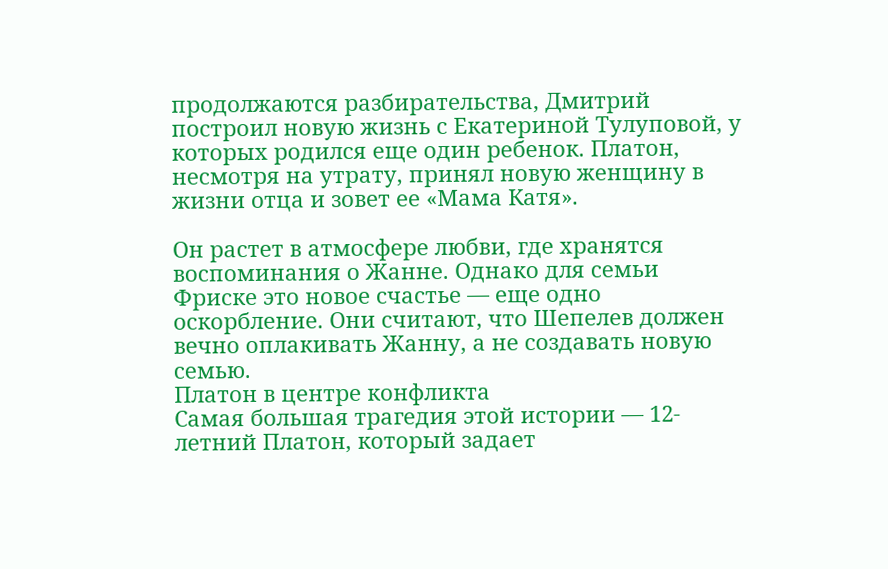продолжаются разбирательства, Дмитрий построил новую жизнь с Екатериной Тулуповой, у которых родился еще один ребенок. Платон, несмотря на утрату, принял новую женщину в жизни отца и зовет ее «Мама Катя».

Он растет в атмосфере любви, где хранятся воспоминания о Жанне. Однако для семьи Фриске это новое счастье — еще одно оскорбление. Они считают, что Шепелев должен вечно оплакивать Жанну, а не создавать новую семью.
Платон в центре конфликта
Самая большая трагедия этой истории — 12-летний Платон, который задает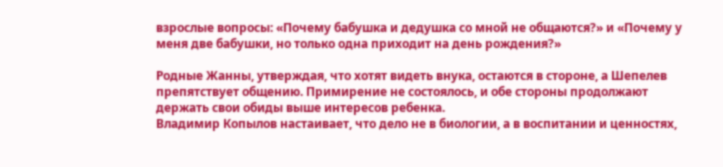взрослые вопросы: «Почему бабушка и дедушка со мной не общаются?» и «Почему у меня две бабушки, но только одна приходит на день рождения?»

Родные Жанны, утверждая, что хотят видеть внука, остаются в стороне, а Шепелев препятствует общению. Примирение не состоялось, и обе стороны продолжают держать свои обиды выше интересов ребенка.
Владимир Копылов настаивает, что дело не в биологии, а в воспитании и ценностях,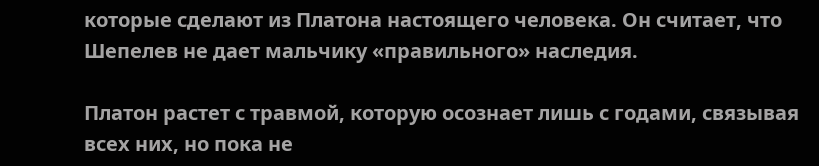которые сделают из Платона настоящего человека. Он считает, что Шепелев не дает мальчику «правильного» наследия.

Платон растет с травмой, которую осознает лишь с годами, связывая всех них, но пока не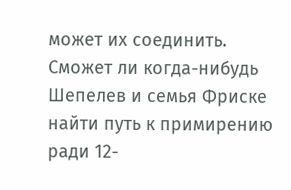может их соединить.
Сможет ли когда-нибудь Шепелев и семья Фриске найти путь к примирению ради 12-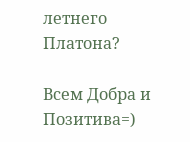летнего Платона?

Всем Добра и Позитива=)